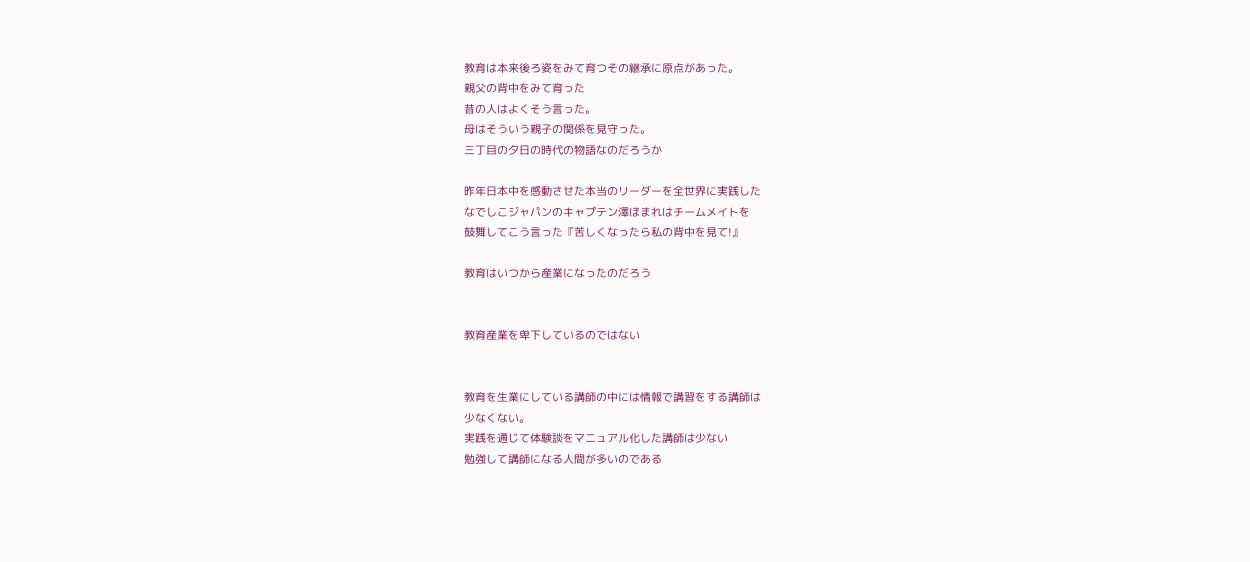教育は本来後ろ姿をみて育つその継承に原点があった。
親父の背中をみて育った
昔の人はよくそう言った。
母はそういう親子の関係を見守った。
三丁目の夕日の時代の物語なのだろうか

昨年日本中を感動させた本当のリーダーを全世界に実践した
なでしこジャパンのキャプテン澤ほまれはチームメイトを
鼓舞してこう言った『苦しくなったら私の背中を見て!』

教育はいつから産業になったのだろう


教育産業を卑下しているのではない


教育を生業にしている講師の中には情報で講習をする講師は
少なくない。
実践を通じて体験談をマニュアル化した講師は少ない
勉強して講師になる人間が多いのである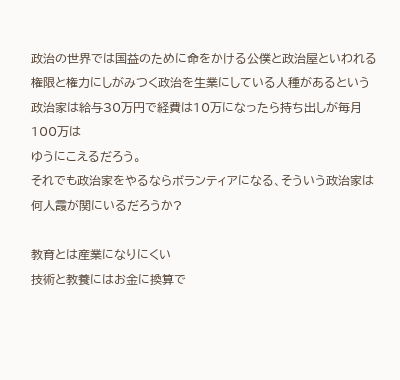政治の世界では国益のために命をかける公僕と政治屋といわれる
権限と権力にしがみつく政治を生業にしている人種があるという
政治家は給与30万円で経費は10万になったら持ち出しが毎月100万は
ゆうにこえるだろう。
それでも政治家をやるならボランティアになる、そういう政治家は
何人霞が関にいるだろうか?

教育とは産業になりにくい
技術と教養にはお金に換算で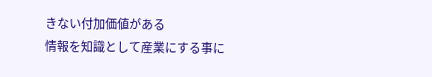きない付加価値がある
情報を知識として産業にする事に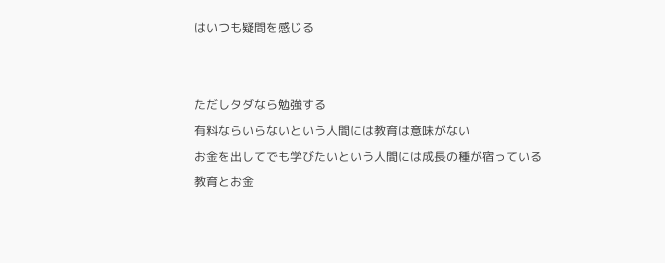はいつも疑問を感じる


ただしタダなら勉強する
有料ならいらないという人間には教育は意味がない
お金を出してでも学びたいという人間には成長の種が宿っている
教育とお金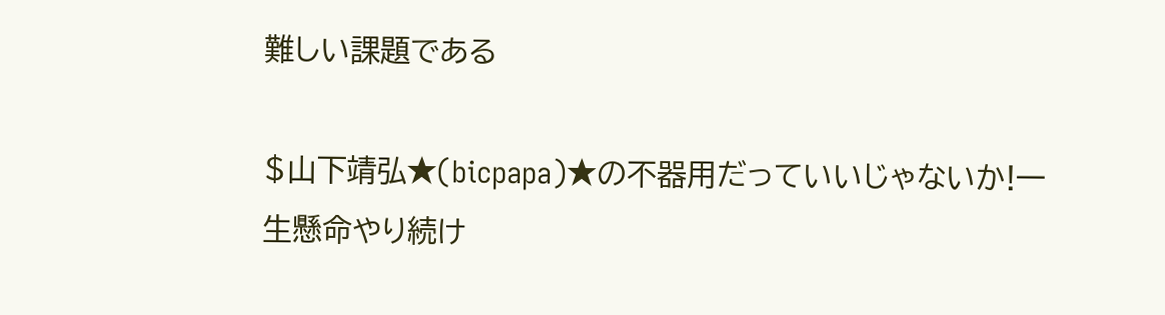難しい課題である

$山下靖弘★(bicpapa)★の不器用だっていいじゃないか!一生懸命やり続け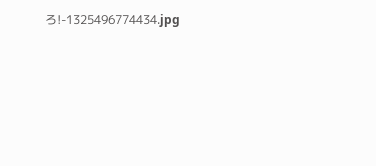ろ!-1325496774434.jpg